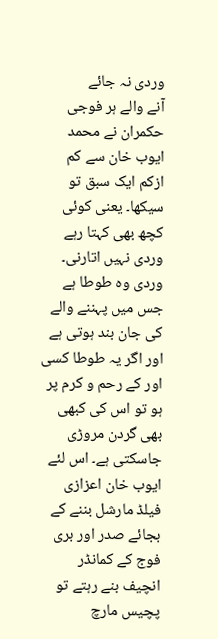وردی نہ جائے
آنے والے ہر فوجی حکمران نے محمد ایوب خان سے کم ازکم ایک سبق تو سیکھا۔ یعنی کوئی کچھ بھی کہتا رہے وردی نہیں اتارنی۔
وردی وہ طوطا ہے جس میں پہننے والے کی جان بند ہوتی ہے اور اگر یہ طوطا کسی اور کے رحم و کرم پر ہو تو اس کی کبھی بھی گردن مروڑی جاسکتی ہے۔ اس لئے ایوب خان اعزازی فیلڈ مارشل بننے کے بجائے صدر اور بری فوج کے کمانڈر انچیف بنے رہتے تو پچیس مارچ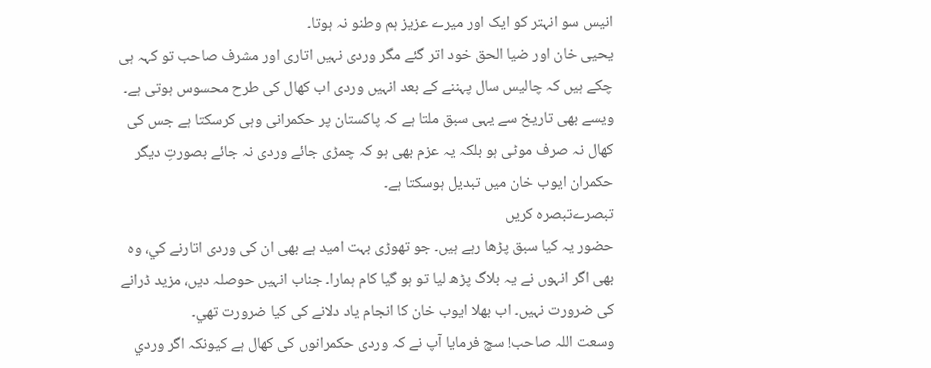انیس سو انہتر کو ایک اور میرے عزیز ہم وطنو نہ ہوتا۔
یحیی خان اور ضیا الحق خود اتر گئے مگر وردی نہیں اتاری اور مشرف صاحب تو کہہ ہی چکے ہیں کہ چالیس سال پہننے کے بعد انہیں وردی اب کھال کی طرح محسوس ہوتی ہے۔
ویسے بھی تاریخ سے یہی سبق ملتا ہے کہ پاکستان پر حکمرانی وہی کرسکتا ہے جس کی کھال نہ صرف موٹی ہو بلکہ یہ عزم بھی ہو کہ چمڑی جائے وردی نہ جائے بصورتِ دیگر حکمران ایوب خان میں تبدیل ہوسکتا ہے۔
تبصرےتبصرہ کریں
حضور يہ کيا سبق پڑھا رہے ہيں۔ جو تھوڑی بہت اميد ہے بھی ان کی وردی اتارنے کي، وہ بھی اگر انہوں نے يہ بلاگ پڑھ ليا تو ہو گيا کام ہمارا۔ جناب انہيں حوصلہ ديں، مزيد ڈرانے کی ضرورت نہيں۔ اب بھلا ايوب خان کا انجام ياد دلانے کی کيا ضرورت تھي۔
وسعت اللہ صاحب! سچ فرمايا آپ نے کہ وردی حکمرانوں کی کھال ہے کيونکہ اگر وردي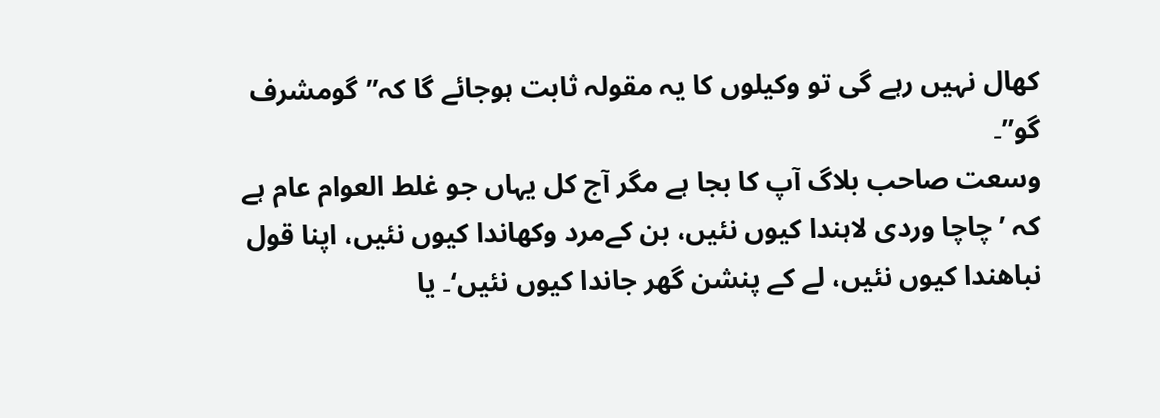کھال نہيں رہے گی تو وکيلوں کا يہ مقولہ ثابت ہوجائے گا کہ”گومشرف گو”۔
وسعت صاحب بلاگ آپ کا بجا ہے مگر آج کل یہاں جو غلط العوام عام ہے کہ ’چاچا وردی لاہندا کيوں نئيں، بن کےمرد وکھاندا کيوں نئيں، اپنا قول نباھندا کيوں نئيں، لے کے پنشن گھر جاندا کيوں نئيں‘۔ يا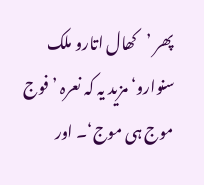پھر ’کھال اتارو ملک سنوارو‘ مزيد یہ کہ نعرہ ’فوج موج ہی موج‘۔ اور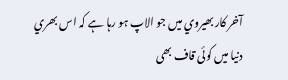آخر کار بھيروي ميں جو الاپ ہو رہا ہے کہ اس بھري دنيا ميں کوئی قاف بھی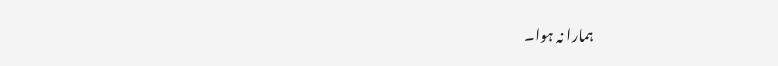ہمارا نہ ہوا۔